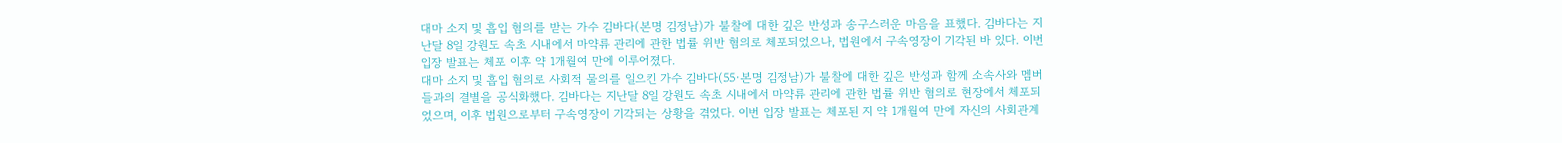대마 소지 및 흡입 혐의를 받는 가수 김바다(본명 김정남)가 불찰에 대한 깊은 반성과 송구스러운 마음을 표했다. 김바다는 지난달 8일 강원도 속초 시내에서 마약류 관리에 관한 법률 위반 혐의로 체포되었으나, 법원에서 구속영장이 기각된 바 있다. 이번 입장 발표는 체포 이후 약 1개월여 만에 이루어졌다.
대마 소지 및 흡입 혐의로 사회적 물의를 일으킨 가수 김바다(55·본명 김정남)가 불찰에 대한 깊은 반성과 함께 소속사와 멤버들과의 결별을 공식화했다. 김바다는 지난달 8일 강원도 속초 시내에서 마약류 관리에 관한 법률 위반 혐의로 현장에서 체포되었으며, 이후 법원으로부터 구속영장이 기각되는 상황을 겪었다. 이번 입장 발표는 체포된 지 약 1개월여 만에 자신의 사회관계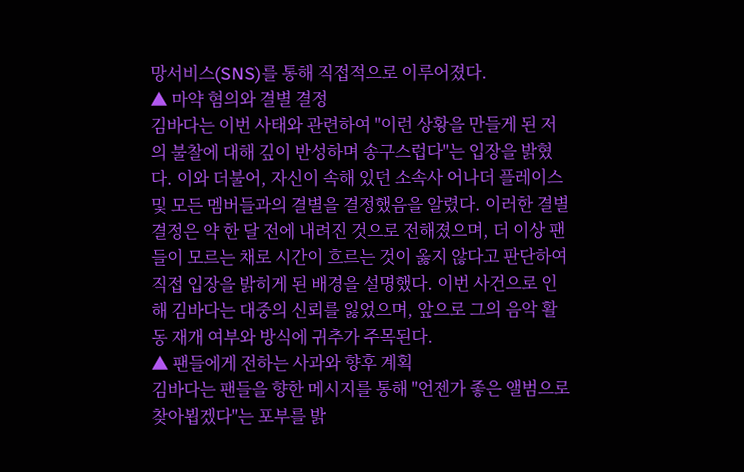망서비스(SNS)를 통해 직접적으로 이루어졌다.
▲ 마약 혐의와 결별 결정
김바다는 이번 사태와 관련하여 "이런 상황을 만들게 된 저의 불찰에 대해 깊이 반성하며 송구스럽다"는 입장을 밝혔다. 이와 더불어, 자신이 속해 있던 소속사 어나더 플레이스 및 모든 멤버들과의 결별을 결정했음을 알렸다. 이러한 결별 결정은 약 한 달 전에 내려진 것으로 전해졌으며, 더 이상 팬들이 모르는 채로 시간이 흐르는 것이 옳지 않다고 판단하여 직접 입장을 밝히게 된 배경을 설명했다. 이번 사건으로 인해 김바다는 대중의 신뢰를 잃었으며, 앞으로 그의 음악 활동 재개 여부와 방식에 귀추가 주목된다.
▲ 팬들에게 전하는 사과와 향후 계획
김바다는 팬들을 향한 메시지를 통해 "언젠가 좋은 앨범으로 찾아뵙겠다"는 포부를 밝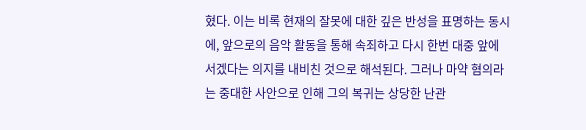혔다. 이는 비록 현재의 잘못에 대한 깊은 반성을 표명하는 동시에, 앞으로의 음악 활동을 통해 속죄하고 다시 한번 대중 앞에 서겠다는 의지를 내비친 것으로 해석된다. 그러나 마약 혐의라는 중대한 사안으로 인해 그의 복귀는 상당한 난관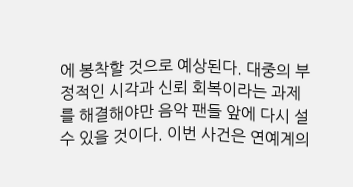에 봉착할 것으로 예상된다. 대중의 부정적인 시각과 신뢰 회복이라는 과제를 해결해야만 음악 팬들 앞에 다시 설 수 있을 것이다. 이번 사건은 연예계의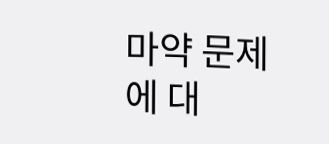마약 문제에 대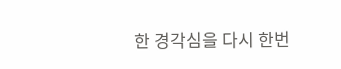한 경각심을 다시 한번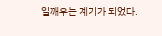일깨우는 계기가 되었다.